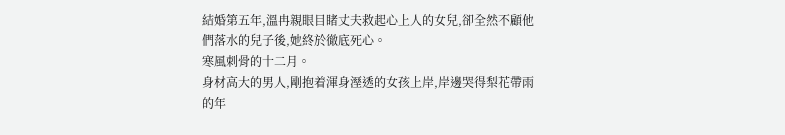結婚第五年,溫冉親眼目睹丈夫救起心上人的女兒,卻全然不顧他們落水的兒子後,她終於徹底死心。
寒風刺骨的十二月。
身材高大的男人,剛抱着渾身溼透的女孩上岸,岸邊哭得梨花帶雨的年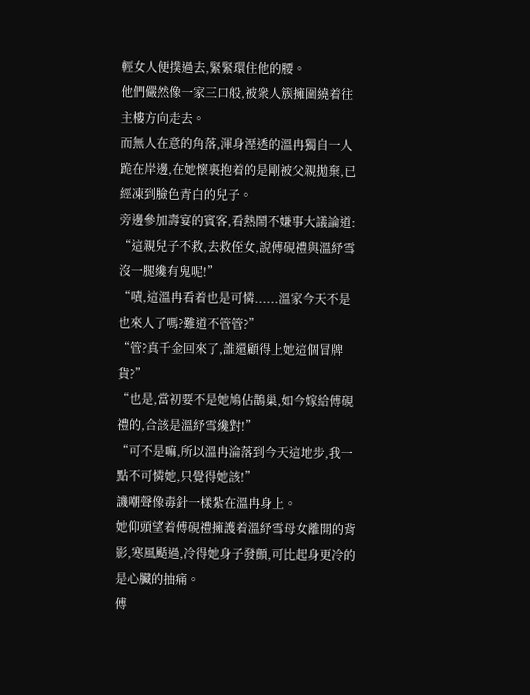輕女人便撲過去,緊緊環住他的腰。
他們儼然像一家三口般,被衆人簇擁圍繞着往主樓方向走去。
而無人在意的角落,渾身溼透的溫冉獨自一人跪在岸邊,在她懷裏抱着的是剛被父親拋棄,已經凍到臉色青白的兒子。
旁邊參加壽宴的賓客,看熱鬧不嫌事大議論道:
“這親兒子不救,去救侄女,說傅硯禮與溫紓雪沒一腿纔有鬼呢!”
“嘖,這溫冉看着也是可憐......溫家今天不是也來人了嗎?難道不管管?”
“管?真千金回來了,誰還顧得上她這個冒牌貨?”
“也是,當初要不是她鳩佔鵲巢,如今嫁給傅硯禮的,合該是溫紓雪纔對!”
“可不是嘛,所以溫冉淪落到今天這地步,我一點不可憐她,只覺得她該!”
譏嘲聲像毒針一樣紮在溫冉身上。
她仰頭望着傅硯禮擁護着溫紓雪母女離開的背影,寒風颳過,冷得她身子發顫,可比起身更冷的是心臟的抽痛。
傅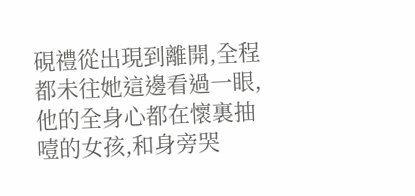硯禮從出現到離開,全程都未往她這邊看過一眼,他的全身心都在懷裏抽噎的女孩,和身旁哭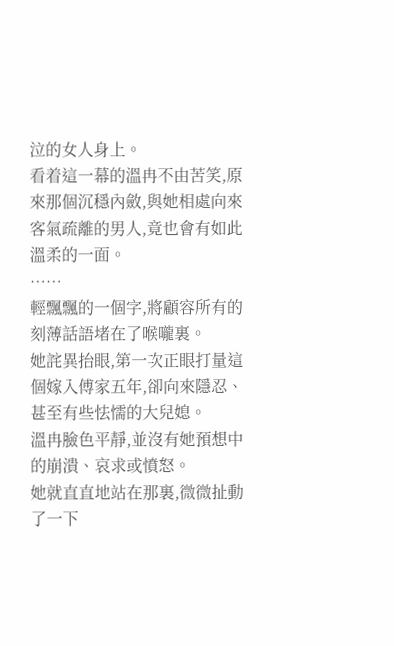泣的女人身上。
看着這一幕的溫冉不由苦笑,原來那個沉穩內斂,與她相處向來客氣疏離的男人,竟也會有如此溫柔的一面。
……
輕飄飄的一個字,將顧容所有的刻薄話語堵在了喉嚨裏。
她詫異抬眼,第一次正眼打量這個嫁入傅家五年,卻向來隱忍、甚至有些怯懦的大兒媳。
溫冉臉色平靜,並沒有她預想中的崩潰、哀求或憤怒。
她就直直地站在那裏,微微扯動了一下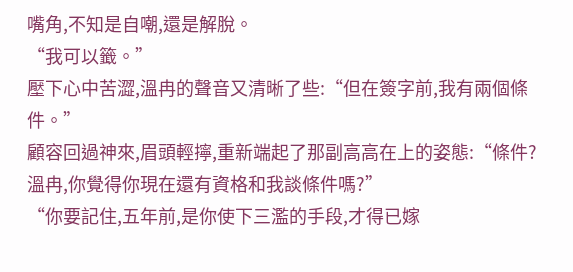嘴角,不知是自嘲,還是解脫。
“我可以籤。”
壓下心中苦澀,溫冉的聲音又清晰了些:“但在簽字前,我有兩個條件。”
顧容回過神來,眉頭輕擰,重新端起了那副高高在上的姿態:“條件?溫冉,你覺得你現在還有資格和我談條件嗎?”
“你要記住,五年前,是你使下三濫的手段,才得已嫁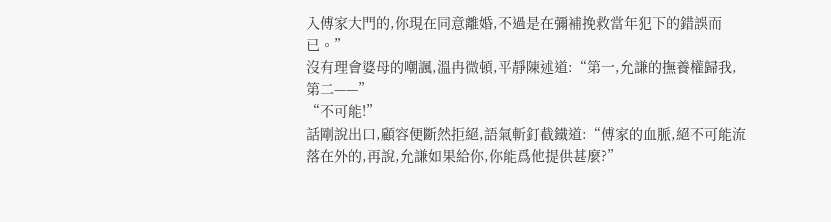入傅家大門的,你現在同意離婚,不過是在彌補挽救當年犯下的錯誤而已。”
沒有理會婆母的嘲諷,溫冉微頓,平靜陳述道:“第一,允謙的撫養權歸我,第二——”
“不可能!”
話剛說出口,顧容便斷然拒絕,語氣斬釘截鐵道:“傅家的血脈,絕不可能流落在外的,再說,允謙如果給你,你能爲他提供甚麼?”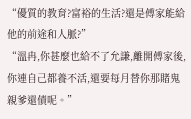“優質的教育?富裕的生活?還是傅家能給他的前途和人脈?”
“溫冉,你甚麼也給不了允謙,離開傅家後,你連自己都養不活,還要每月替你那賭鬼親爹還債呢。”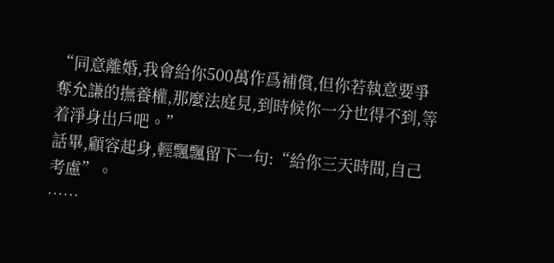“同意離婚,我會給你500萬作爲補償,但你若執意要爭奪允謙的撫養權,那麼法庭見,到時候你一分也得不到,等着淨身出戶吧。”
話畢,顧容起身,輕飄飄留下一句:“給你三天時間,自己考慮”。
……